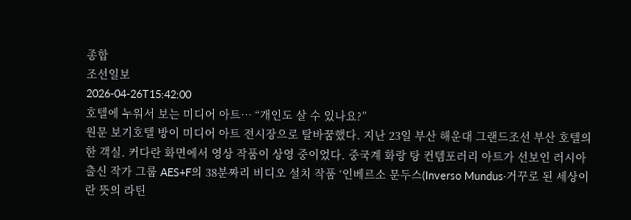종합
조선일보
2026-04-26T15:42:00
호텔에 누워서 보는 미디어 아트… “개인도 살 수 있나요?”
원문 보기호텔 방이 미디어 아트 전시장으로 탈바꿈했다. 지난 23일 부산 해운대 그랜드조선 부산 호텔의 한 객실. 커다란 화면에서 영상 작품이 상영 중이었다. 중국계 화랑 탕 컨템포러리 아트가 선보인 러시아 출신 작가 그룹 AES+F의 38분짜리 비디오 설치 작품 ‘인베르소 문두스(Inverso Mundus·거꾸로 된 세상이란 뜻의 라틴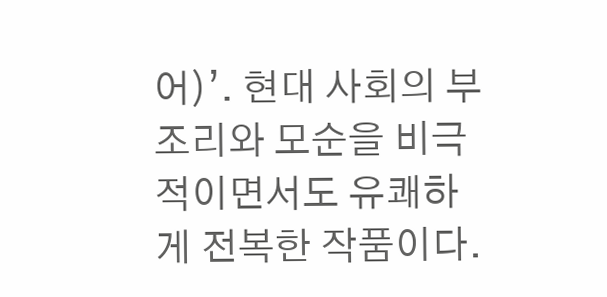어)’. 현대 사회의 부조리와 모순을 비극적이면서도 유쾌하게 전복한 작품이다.